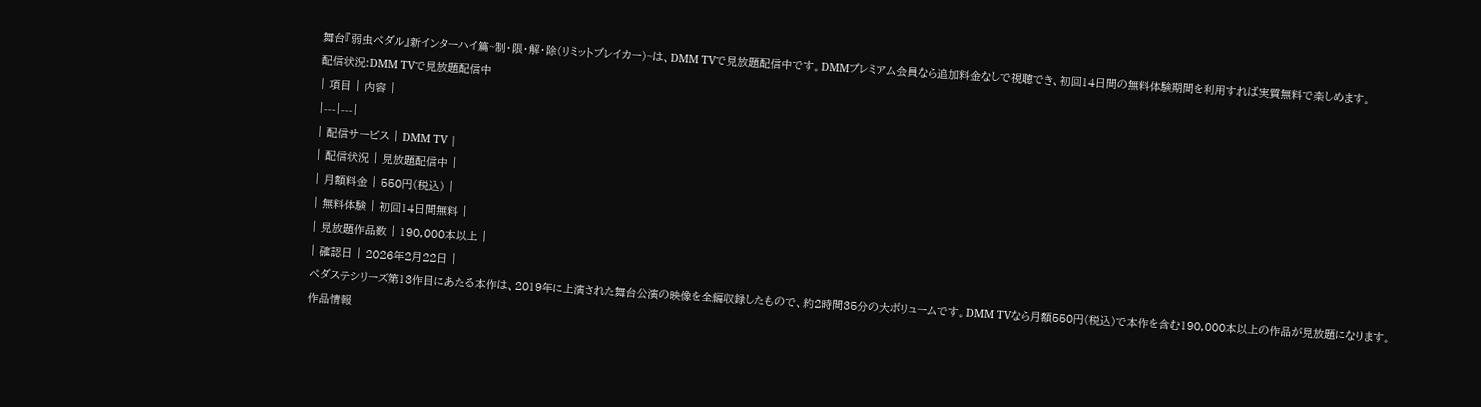舞台『弱虫ペダル』新インターハイ篇~制・限・解・除(リミットブレイカー)~は、DMM TVで見放題配信中です。DMMプレミアム会員なら追加料金なしで視聴でき、初回14日間の無料体験期間を利用すれば実質無料で楽しめます。
配信状況:DMM TVで見放題配信中
| 項目 | 内容 |
|---|---|
| 配信サービス | DMM TV |
| 配信状況 | 見放題配信中 |
| 月額料金 | 550円(税込) |
| 無料体験 | 初回14日間無料 |
| 見放題作品数 | 190,000本以上 |
| 確認日 | 2026年2月22日 |
ペダステシリーズ第13作目にあたる本作は、2019年に上演された舞台公演の映像を全編収録したもので、約2時間35分の大ボリュームです。DMM TVなら月額550円(税込)で本作を含む190,000本以上の作品が見放題になります。
作品情報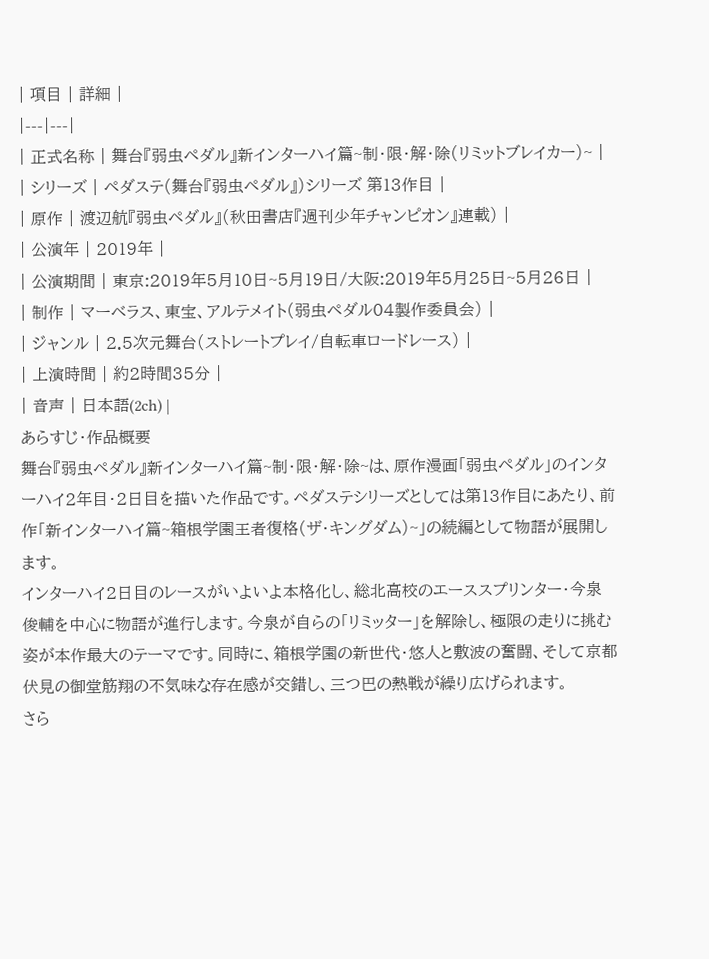| 項目 | 詳細 |
|---|---|
| 正式名称 | 舞台『弱虫ペダル』新インターハイ篇~制・限・解・除(リミットブレイカー)~ |
| シリーズ | ペダステ(舞台『弱虫ペダル』)シリーズ 第13作目 |
| 原作 | 渡辺航『弱虫ペダル』(秋田書店『週刊少年チャンピオン』連載) |
| 公演年 | 2019年 |
| 公演期間 | 東京:2019年5月10日~5月19日/大阪:2019年5月25日~5月26日 |
| 制作 | マーベラス、東宝、アルテメイト(弱虫ペダル04製作委員会) |
| ジャンル | 2.5次元舞台(ストレートプレイ/自転車ロードレース) |
| 上演時間 | 約2時間35分 |
| 音声 | 日本語(2ch) |
あらすじ・作品概要
舞台『弱虫ペダル』新インターハイ篇~制・限・解・除~は、原作漫画「弱虫ペダル」のインターハイ2年目・2日目を描いた作品です。ペダステシリーズとしては第13作目にあたり、前作「新インターハイ篇~箱根学園王者復格(ザ・キングダム)~」の続編として物語が展開します。
インターハイ2日目のレースがいよいよ本格化し、総北高校のエーススプリンター・今泉俊輔を中心に物語が進行します。今泉が自らの「リミッター」を解除し、極限の走りに挑む姿が本作最大のテーマです。同時に、箱根学園の新世代・悠人と敷波の奮闘、そして京都伏見の御堂筋翔の不気味な存在感が交錯し、三つ巴の熱戦が繰り広げられます。
さら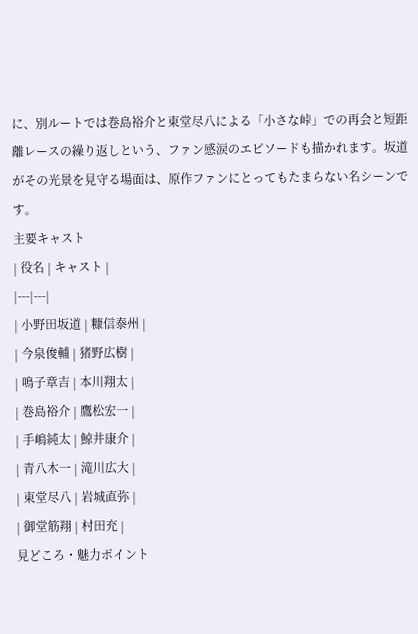に、別ルートでは巻島裕介と東堂尽八による「小さな峠」での再会と短距離レースの繰り返しという、ファン感涙のエピソードも描かれます。坂道がその光景を見守る場面は、原作ファンにとってもたまらない名シーンです。
主要キャスト
| 役名 | キャスト |
|---|---|
| 小野田坂道 | 糠信泰州 |
| 今泉俊輔 | 猪野広樹 |
| 鳴子章吉 | 本川翔太 |
| 巻島裕介 | 鷹松宏一 |
| 手嶋純太 | 鯨井康介 |
| 青八木一 | 滝川広大 |
| 東堂尽八 | 岩城直弥 |
| 御堂筋翔 | 村田充 |
見どころ・魅力ポイント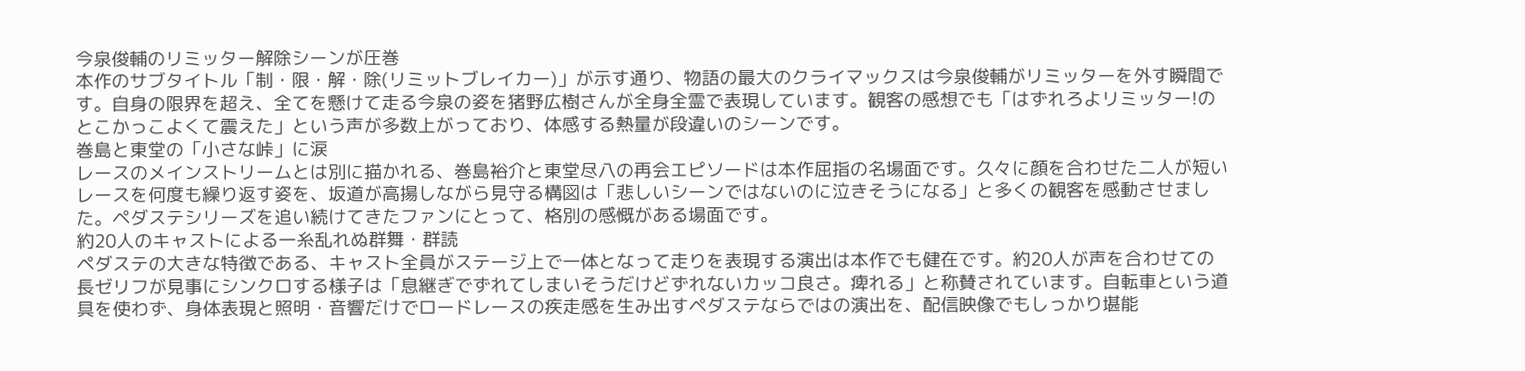今泉俊輔のリミッター解除シーンが圧巻
本作のサブタイトル「制・限・解・除(リミットブレイカー)」が示す通り、物語の最大のクライマックスは今泉俊輔がリミッターを外す瞬間です。自身の限界を超え、全てを懸けて走る今泉の姿を猪野広樹さんが全身全霊で表現しています。観客の感想でも「はずれろよリミッター!のとこかっこよくて震えた」という声が多数上がっており、体感する熱量が段違いのシーンです。
巻島と東堂の「小さな峠」に涙
レースのメインストリームとは別に描かれる、巻島裕介と東堂尽八の再会エピソードは本作屈指の名場面です。久々に顔を合わせた二人が短いレースを何度も繰り返す姿を、坂道が高揚しながら見守る構図は「悲しいシーンではないのに泣きそうになる」と多くの観客を感動させました。ペダステシリーズを追い続けてきたファンにとって、格別の感慨がある場面です。
約20人のキャストによる一糸乱れぬ群舞・群読
ペダステの大きな特徴である、キャスト全員がステージ上で一体となって走りを表現する演出は本作でも健在です。約20人が声を合わせての長ゼリフが見事にシンクロする様子は「息継ぎでずれてしまいそうだけどずれないカッコ良さ。痺れる」と称賛されています。自転車という道具を使わず、身体表現と照明・音響だけでロードレースの疾走感を生み出すペダステならではの演出を、配信映像でもしっかり堪能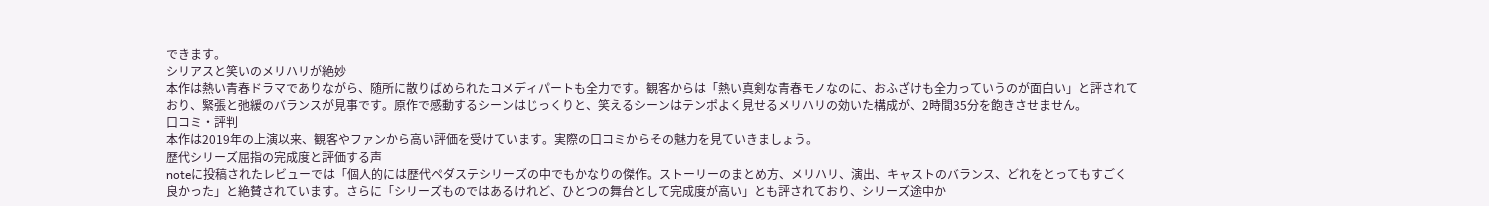できます。
シリアスと笑いのメリハリが絶妙
本作は熱い青春ドラマでありながら、随所に散りばめられたコメディパートも全力です。観客からは「熱い真剣な青春モノなのに、おふざけも全力っていうのが面白い」と評されており、緊張と弛緩のバランスが見事です。原作で感動するシーンはじっくりと、笑えるシーンはテンポよく見せるメリハリの効いた構成が、2時間35分を飽きさせません。
口コミ・評判
本作は2019年の上演以来、観客やファンから高い評価を受けています。実際の口コミからその魅力を見ていきましょう。
歴代シリーズ屈指の完成度と評価する声
noteに投稿されたレビューでは「個人的には歴代ペダステシリーズの中でもかなりの傑作。ストーリーのまとめ方、メリハリ、演出、キャストのバランス、どれをとってもすごく良かった」と絶賛されています。さらに「シリーズものではあるけれど、ひとつの舞台として完成度が高い」とも評されており、シリーズ途中か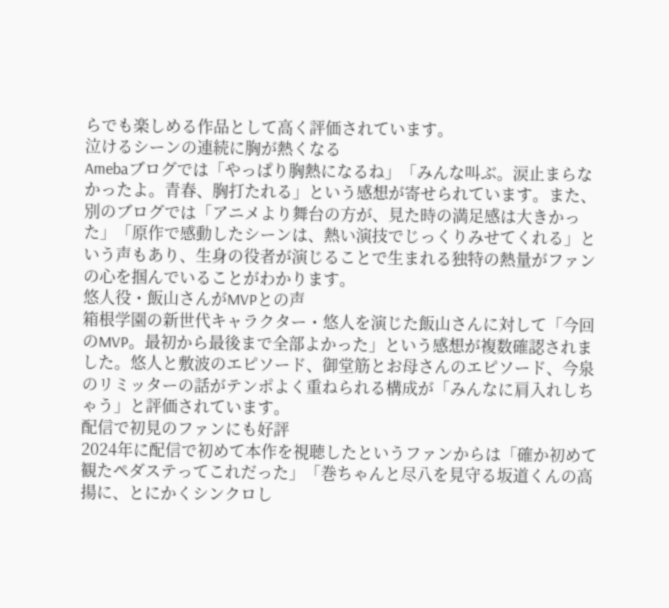らでも楽しめる作品として高く評価されています。
泣けるシーンの連続に胸が熱くなる
Amebaブログでは「やっぱり胸熱になるね」「みんな叫ぶ。涙止まらなかったよ。青春、胸打たれる」という感想が寄せられています。また、別のブログでは「アニメより舞台の方が、見た時の満足感は大きかった」「原作で感動したシーンは、熱い演技でじっくりみせてくれる」という声もあり、生身の役者が演じることで生まれる独特の熱量がファンの心を掴んでいることがわかります。
悠人役・飯山さんがMVPとの声
箱根学園の新世代キャラクター・悠人を演じた飯山さんに対して「今回のMVP。最初から最後まで全部よかった」という感想が複数確認されました。悠人と敷波のエピソード、御堂筋とお母さんのエピソード、今泉のリミッターの話がテンポよく重ねられる構成が「みんなに肩入れしちゃう」と評価されています。
配信で初見のファンにも好評
2024年に配信で初めて本作を視聴したというファンからは「確か初めて観たペダステってこれだった」「巻ちゃんと尽八を見守る坂道くんの高揚に、とにかくシンクロし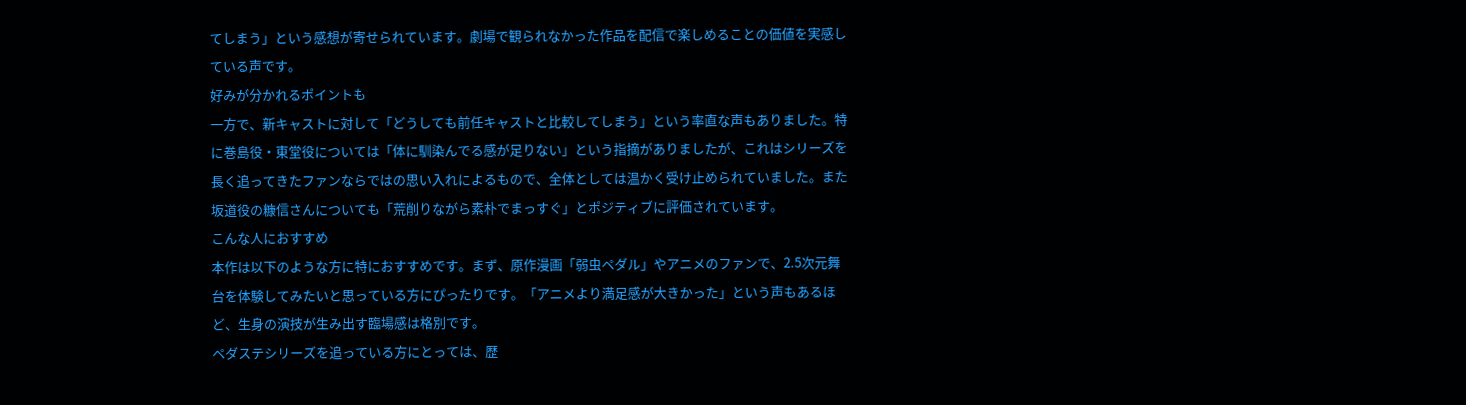てしまう」という感想が寄せられています。劇場で観られなかった作品を配信で楽しめることの価値を実感している声です。
好みが分かれるポイントも
一方で、新キャストに対して「どうしても前任キャストと比較してしまう」という率直な声もありました。特に巻島役・東堂役については「体に馴染んでる感が足りない」という指摘がありましたが、これはシリーズを長く追ってきたファンならではの思い入れによるもので、全体としては温かく受け止められていました。また坂道役の糠信さんについても「荒削りながら素朴でまっすぐ」とポジティブに評価されています。
こんな人におすすめ
本作は以下のような方に特におすすめです。まず、原作漫画「弱虫ペダル」やアニメのファンで、2.5次元舞台を体験してみたいと思っている方にぴったりです。「アニメより満足感が大きかった」という声もあるほど、生身の演技が生み出す臨場感は格別です。
ペダステシリーズを追っている方にとっては、歴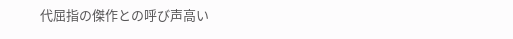代屈指の傑作との呼び声高い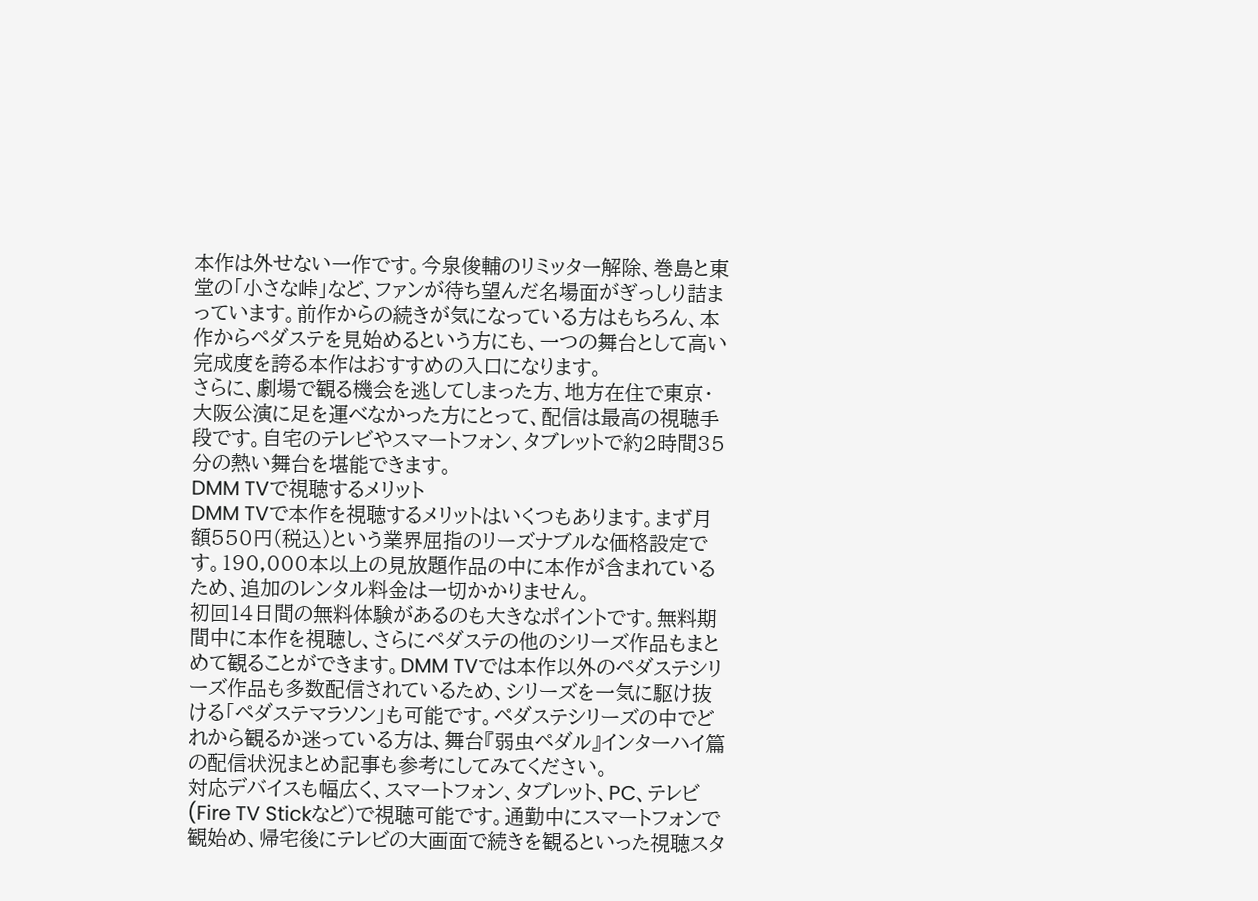本作は外せない一作です。今泉俊輔のリミッター解除、巻島と東堂の「小さな峠」など、ファンが待ち望んだ名場面がぎっしり詰まっています。前作からの続きが気になっている方はもちろん、本作からペダステを見始めるという方にも、一つの舞台として高い完成度を誇る本作はおすすめの入口になります。
さらに、劇場で観る機会を逃してしまった方、地方在住で東京・大阪公演に足を運べなかった方にとって、配信は最高の視聴手段です。自宅のテレビやスマートフォン、タブレットで約2時間35分の熱い舞台を堪能できます。
DMM TVで視聴するメリット
DMM TVで本作を視聴するメリットはいくつもあります。まず月額550円(税込)という業界屈指のリーズナブルな価格設定です。190,000本以上の見放題作品の中に本作が含まれているため、追加のレンタル料金は一切かかりません。
初回14日間の無料体験があるのも大きなポイントです。無料期間中に本作を視聴し、さらにペダステの他のシリーズ作品もまとめて観ることができます。DMM TVでは本作以外のペダステシリーズ作品も多数配信されているため、シリーズを一気に駆け抜ける「ペダステマラソン」も可能です。ペダステシリーズの中でどれから観るか迷っている方は、舞台『弱虫ペダル』インターハイ篇の配信状況まとめ記事も参考にしてみてください。
対応デバイスも幅広く、スマートフォン、タブレット、PC、テレビ(Fire TV Stickなど)で視聴可能です。通勤中にスマートフォンで観始め、帰宅後にテレビの大画面で続きを観るといった視聴スタ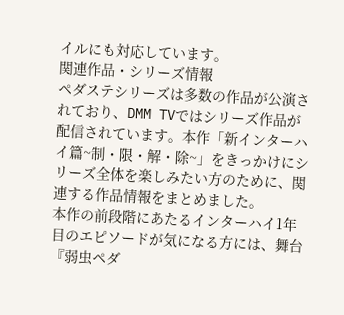イルにも対応しています。
関連作品・シリーズ情報
ペダステシリーズは多数の作品が公演されており、DMM TVではシリーズ作品が配信されています。本作「新インターハイ篇~制・限・解・除~」をきっかけにシリーズ全体を楽しみたい方のために、関連する作品情報をまとめました。
本作の前段階にあたるインターハイ1年目のエピソードが気になる方には、舞台『弱虫ペダ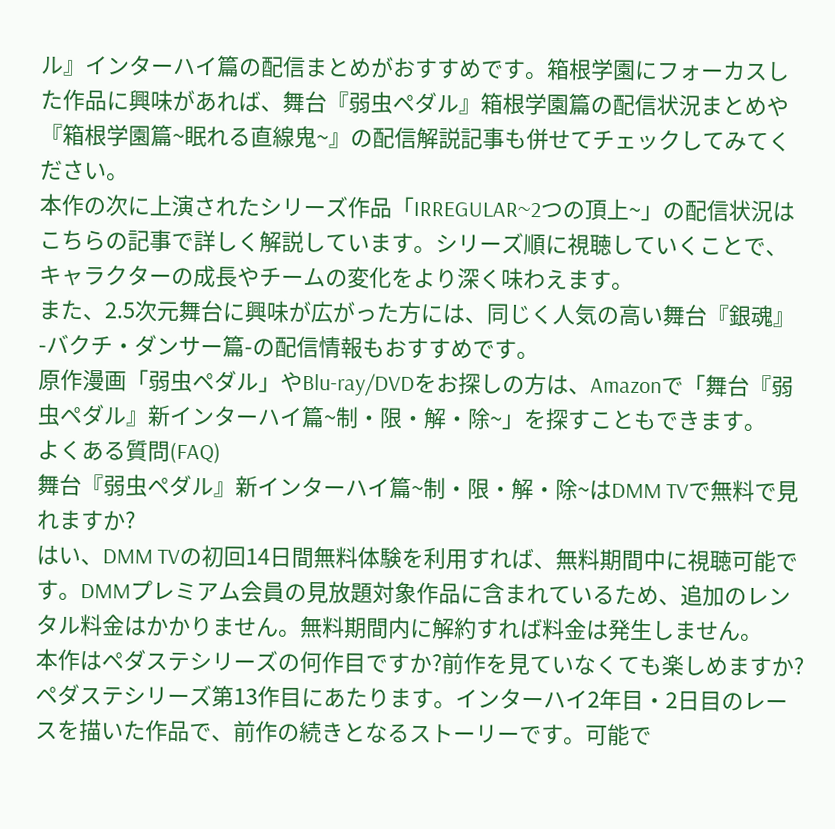ル』インターハイ篇の配信まとめがおすすめです。箱根学園にフォーカスした作品に興味があれば、舞台『弱虫ペダル』箱根学園篇の配信状況まとめや『箱根学園篇~眠れる直線鬼~』の配信解説記事も併せてチェックしてみてください。
本作の次に上演されたシリーズ作品「IRREGULAR~2つの頂上~」の配信状況はこちらの記事で詳しく解説しています。シリーズ順に視聴していくことで、キャラクターの成長やチームの変化をより深く味わえます。
また、2.5次元舞台に興味が広がった方には、同じく人気の高い舞台『銀魂』-バクチ・ダンサー篇-の配信情報もおすすめです。
原作漫画「弱虫ペダル」やBlu-ray/DVDをお探しの方は、Amazonで「舞台『弱虫ペダル』新インターハイ篇~制・限・解・除~」を探すこともできます。
よくある質問(FAQ)
舞台『弱虫ペダル』新インターハイ篇~制・限・解・除~はDMM TVで無料で見れますか?
はい、DMM TVの初回14日間無料体験を利用すれば、無料期間中に視聴可能です。DMMプレミアム会員の見放題対象作品に含まれているため、追加のレンタル料金はかかりません。無料期間内に解約すれば料金は発生しません。
本作はペダステシリーズの何作目ですか?前作を見ていなくても楽しめますか?
ペダステシリーズ第13作目にあたります。インターハイ2年目・2日目のレースを描いた作品で、前作の続きとなるストーリーです。可能で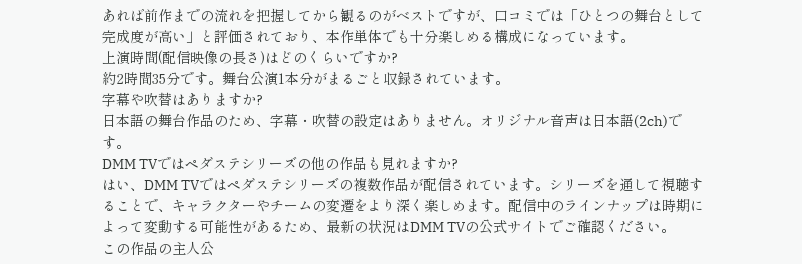あれば前作までの流れを把握してから観るのがベストですが、口コミでは「ひとつの舞台として完成度が高い」と評価されており、本作単体でも十分楽しめる構成になっています。
上演時間(配信映像の長さ)はどのくらいですか?
約2時間35分です。舞台公演1本分がまるごと収録されています。
字幕や吹替はありますか?
日本語の舞台作品のため、字幕・吹替の設定はありません。オリジナル音声は日本語(2ch)です。
DMM TVではペダステシリーズの他の作品も見れますか?
はい、DMM TVではペダステシリーズの複数作品が配信されています。シリーズを通して視聴することで、キャラクターやチームの変遷をより深く楽しめます。配信中のラインナップは時期によって変動する可能性があるため、最新の状況はDMM TVの公式サイトでご確認ください。
この作品の主人公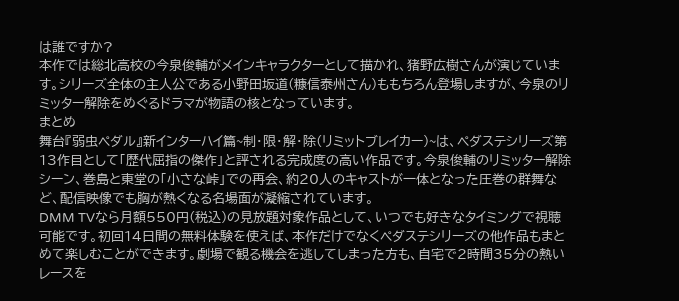は誰ですか?
本作では総北高校の今泉俊輔がメインキャラクターとして描かれ、猪野広樹さんが演じています。シリーズ全体の主人公である小野田坂道(糠信泰州さん)ももちろん登場しますが、今泉のリミッター解除をめぐるドラマが物語の核となっています。
まとめ
舞台『弱虫ペダル』新インターハイ篇~制・限・解・除(リミットブレイカー)~は、ペダステシリーズ第13作目として「歴代屈指の傑作」と評される完成度の高い作品です。今泉俊輔のリミッター解除シーン、巻島と東堂の「小さな峠」での再会、約20人のキャストが一体となった圧巻の群舞など、配信映像でも胸が熱くなる名場面が凝縮されています。
DMM TVなら月額550円(税込)の見放題対象作品として、いつでも好きなタイミングで視聴可能です。初回14日間の無料体験を使えば、本作だけでなくペダステシリーズの他作品もまとめて楽しむことができます。劇場で観る機会を逃してしまった方も、自宅で2時間35分の熱いレースを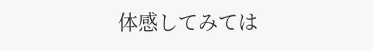体感してみては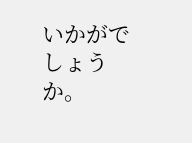いかがでしょうか。